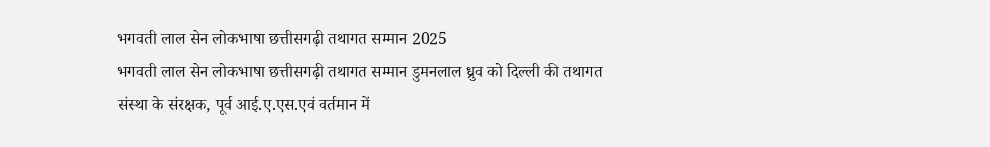भगवती लाल सेन लोकभाषा छत्तीसगढ़ी तथागत सम्मान 2025
भगवती लाल सेन लोकभाषा छत्तीसगढ़ी तथागत सम्मान डुमनलाल ध्रुव को दिल्ली की तथागत संस्था के संरक्षक, पूर्व आई.ए.एस.एवं वर्तमान में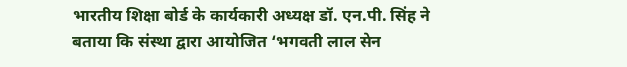भारतीय शिक्षा बोर्ड के कार्यकारी अध्यक्ष डॉ. एन.पी. सिंह ने बताया कि संस्था द्वारा आयोजित ‘भगवती लाल सेन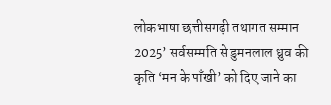लोकभाषा छत्तीसगढ़ी तथागत सम्मान 2025’ सर्वसम्मति से डुमनलाल ध्रुव की कृति ‘मन के पाँखी’ को दिए जाने का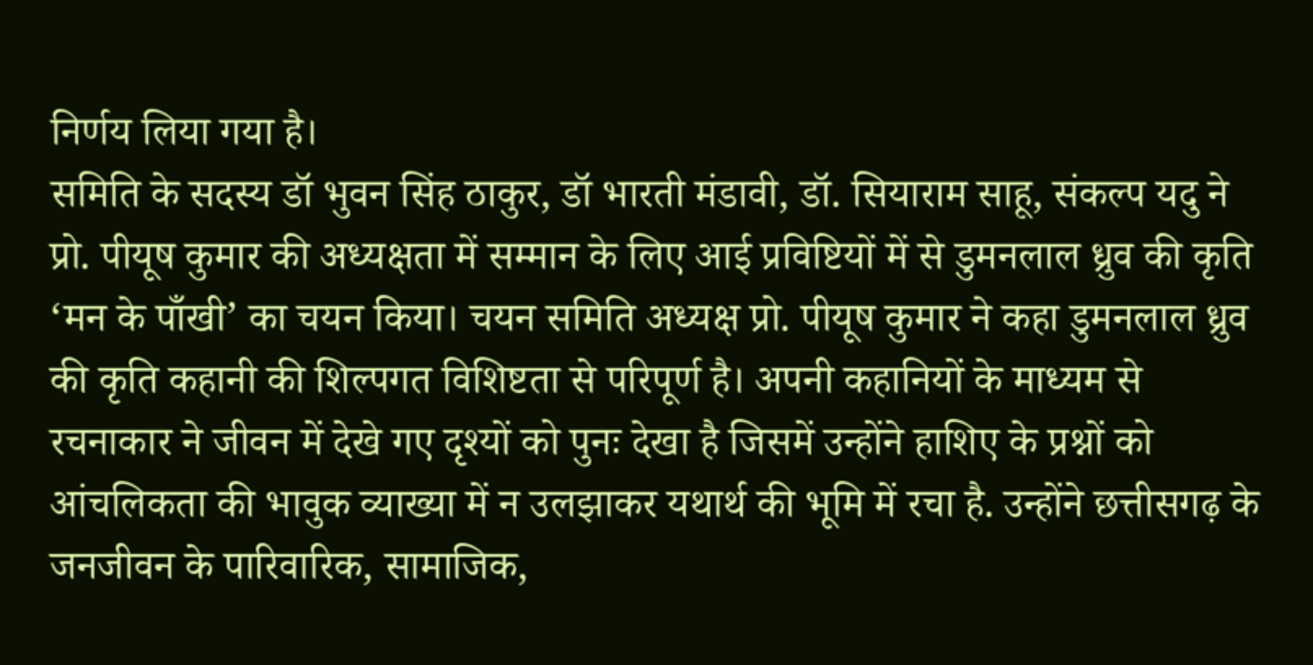निर्णय लिया गया है।
समिति के सदस्य डॉ भुवन सिंह ठाकुर, डॉ भारती मंडावी, डॉ. सियाराम साहू, संकल्प यदु ने प्रो. पीयूष कुमार की अध्यक्षता में सम्मान के लिए आई प्रविष्टियों में से डुमनलाल ध्रुव की कृति ‘मन के पाँखी’ का चयन किया। चयन समिति अध्यक्ष प्रो. पीयूष कुमार ने कहा डुमनलाल ध्रुव की कृति कहानी की शिल्पगत विशिष्टता से परिपूर्ण है। अपनी कहानियों के माध्यम से रचनाकार ने जीवन में देखे गए दृश्यों को पुनः देखा है जिसमें उन्होंने हाशिए के प्रश्नों को आंचलिकता की भावुक व्याख्या में न उलझाकर यथार्थ की भूमि में रचा है. उन्होंने छत्तीसगढ़ के जनजीवन के पारिवारिक, सामाजिक,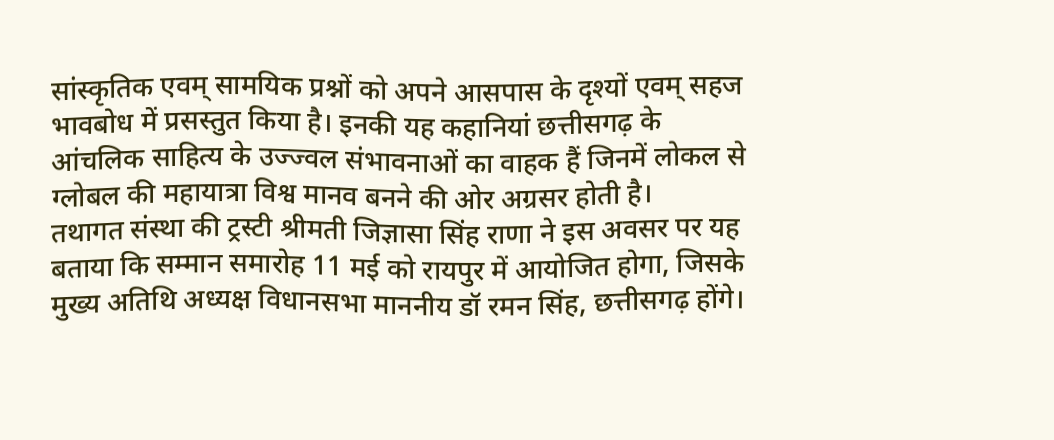सांस्कृतिक एवम् सामयिक प्रश्नों को अपने आसपास के दृश्यों एवम् सहज भावबोध में प्रसस्तुत किया है। इनकी यह कहानियां छत्तीसगढ़ के आंचलिक साहित्य के उज्ज्वल संभावनाओं का वाहक हैं जिनमें लोकल से ग्लोबल की महायात्रा विश्व मानव बनने की ओर अग्रसर होती है।
तथागत संस्था की ट्रस्टी श्रीमती जिज्ञासा सिंह राणा ने इस अवसर पर यह बताया कि सम्मान समारोह 11 मई को रायपुर में आयोजित होगा, जिसके मुख्य अतिथि अध्यक्ष विधानसभा माननीय डॉ रमन सिंह, छत्तीसगढ़ होंगे।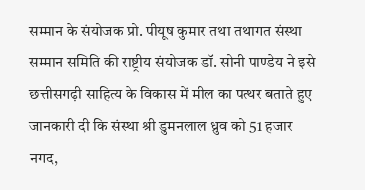सम्मान के संयोजक प्रो. पीयूष कुमार तथा तथागत संस्था सम्मान समिति की राष्ट्रीय संयोजक डॉ. सोनी पाण्डेय ने इसे छत्तीसगढ़ी साहित्य के विकास में मील का पत्थर बताते हुए जानकारी दी कि संस्था श्री डुमनलाल ध्रुव को 51 हजार नगद,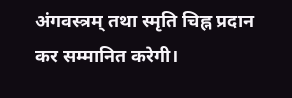अंगवस्त्रम् तथा स्मृति चिह्न प्रदान कर सम्मानित करेगी।